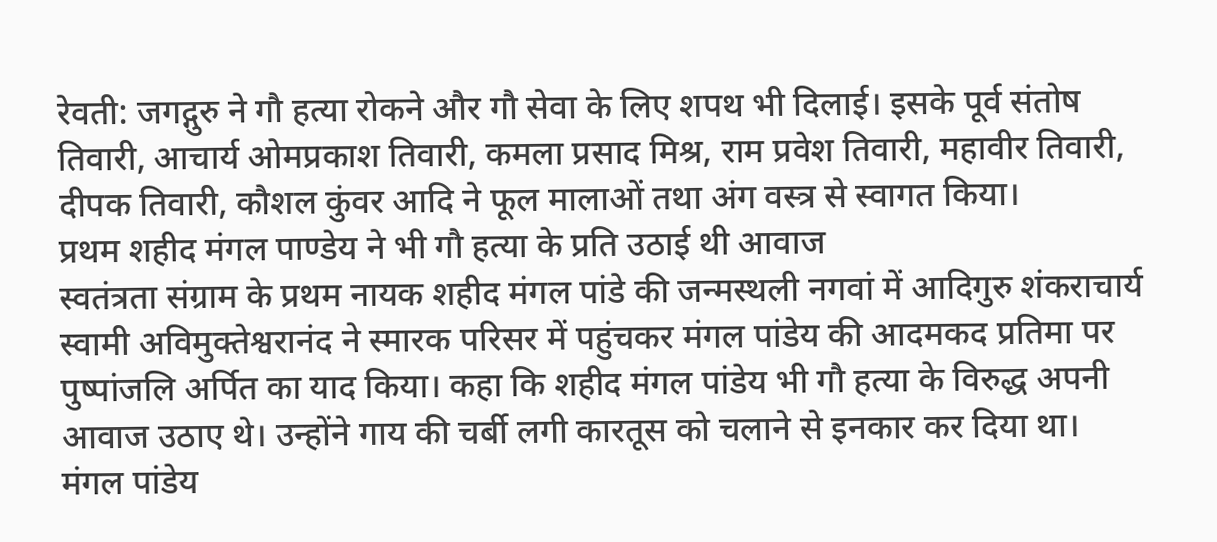रेवती: जगद्गुरु ने गौ हत्या रोकने और गौ सेवा के लिए शपथ भी दिलाई। इसके पूर्व संतोष तिवारी, आचार्य ओमप्रकाश तिवारी, कमला प्रसाद मिश्र, राम प्रवेश तिवारी, महावीर तिवारी, दीपक तिवारी, कौशल कुंवर आदि ने फूल मालाओं तथा अंग वस्त्र से स्वागत किया।
प्रथम शहीद मंगल पाण्डेय ने भी गौ हत्या के प्रति उठाई थी आवाज
स्वतंत्रता संग्राम के प्रथम नायक शहीद मंगल पांडे की जन्मस्थली नगवां में आदिगुरु शंकराचार्य स्वामी अविमुक्तेश्वरानंद ने स्मारक परिसर में पहुंचकर मंगल पांडेय की आदमकद प्रतिमा पर पुष्पांजलि अर्पित का याद किया। कहा कि शहीद मंगल पांडेय भी गौ हत्या के विरुद्ध अपनी आवाज उठाए थे। उन्होंने गाय की चर्बी लगी कारतूस को चलाने से इनकार कर दिया था।
मंगल पांडेय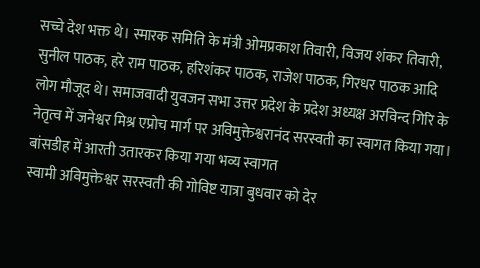सच्चे देश भक्त थे। स्मारक समिति के मंत्री ओमप्रकाश तिवारी, विजय शंकर तिवारी, सुनील पाठक, हरे राम पाठक, हरिशंकर पाठक, राजेश पाठक, गिरधर पाठक आदि लोग मौजूद थे। समाजवादी युवजन सभा उत्तर प्रदेश के प्रदेश अध्यक्ष अरविन्द गिरि के नेतृत्व में जनेश्वर मिश्र एप्रोच मार्ग पर अविमुक्तेश्वरानंद सरस्वती का स्वागत किया गया।
बांसडीह में आरती उतारकर किया गया भव्य स्वागत
स्वामी अविमुक्तेश्वर सरस्वती की गोविष्ट यात्रा बुधवार को देर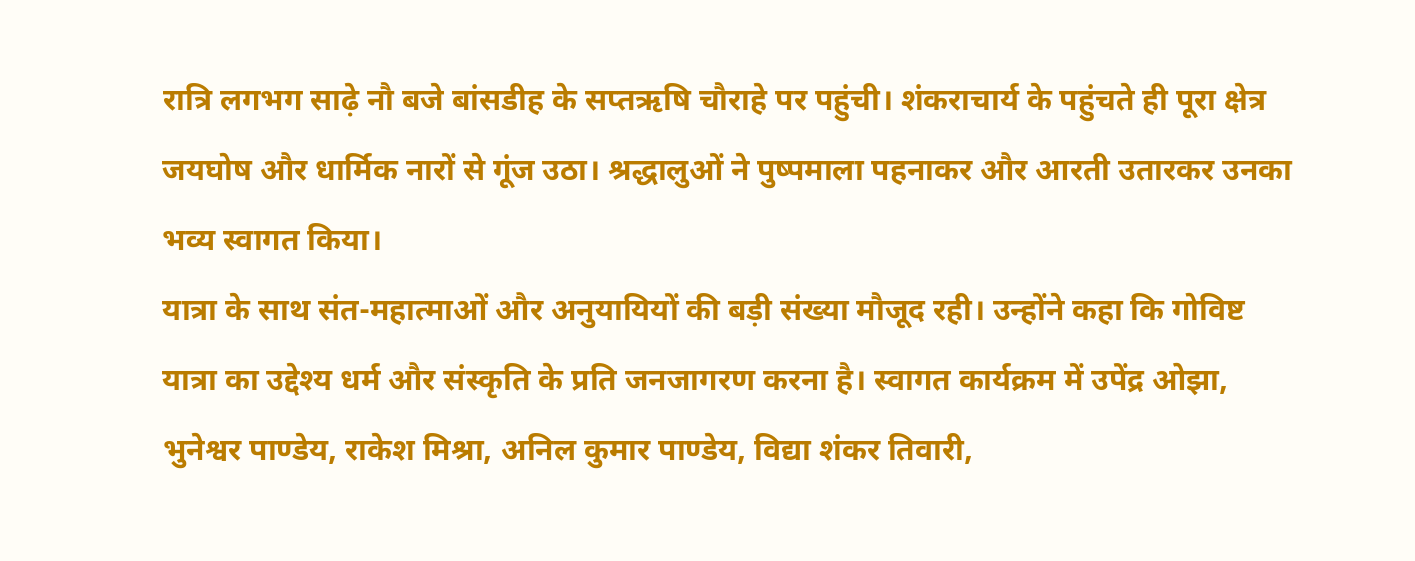रात्रि लगभग साढ़े नौ बजे बांसडीह के सप्तऋषि चौराहे पर पहुंची। शंकराचार्य के पहुंचते ही पूरा क्षेत्र जयघोष और धार्मिक नारों से गूंज उठा। श्रद्धालुओं ने पुष्पमाला पहनाकर और आरती उतारकर उनका भव्य स्वागत किया।
यात्रा के साथ संत-महात्माओं और अनुयायियों की बड़ी संख्या मौजूद रही। उन्होंने कहा कि गोविष्ट यात्रा का उद्देश्य धर्म और संस्कृति के प्रति जनजागरण करना है। स्वागत कार्यक्रम में उपेंद्र ओझा, भुनेश्वर पाण्डेय, राकेश मिश्रा, अनिल कुमार पाण्डेय, विद्या शंकर तिवारी,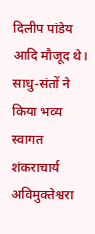दिलीप पांडेय आदि मौजूद थे।
साधु-संतों ने किया भव्य स्वागत
शंकराचार्य अविमुक्तेश्वरा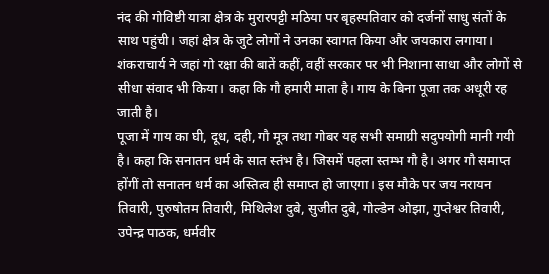नंद की गोविष्टी यात्रा क्षेत्र के मुरारपट्टी मठिया पर बृहस्पतिवार को दर्जनों साधु संतों के साथ पहुंची। जहां क्षेत्र के जुटे लोगों ने उनका स्वागत किया और जयकारा लगाया। शंकराचार्य ने जहां गो रक्षा की बातें कहीं, वहीं सरकार पर भी निशाना साधा और लोगों से सीधा संवाद भी किया। कहा कि गौ हमारी माता है। गाय के बिना पूजा तक अधूरी रह जाती है।
पूजा में गाय का घी, दूध, दही, गौ मूत्र तथा गोबर यह सभी समाग्री सदुपयोगी मानी गयी है। कहा कि सनातन धर्म के सात स्तंभ है। जिसमें पहला स्तम्भ गौ है। अगर गौ समाप्त होंगीं तो सनातन धर्म का अस्तित्व ही समाप्त हो जाएगा। इस मौके पर जय नरायन तिवारी, पुरुषोतम तिवारी, मिथिलेश दुबे, सुजीत दुबे, गोल्डेन ओझा, गुप्तेश्वर तिवारी, उपेन्द्र पाठक, धर्मवीर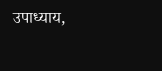उपाध्याय,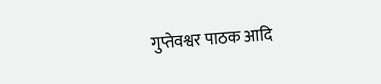गुप्तेवश्वर पाठक आदि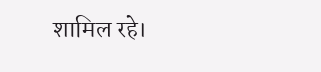शामिल रहे।